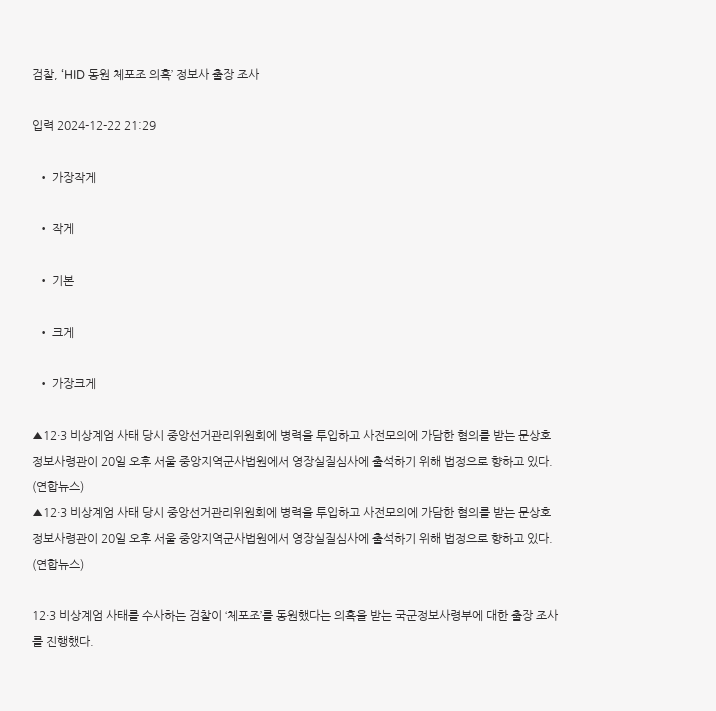검찰, ‘HID 동원 체포조 의혹’ 정보사 출장 조사

입력 2024-12-22 21:29

  • 가장작게

  • 작게

  • 기본

  • 크게

  • 가장크게

▲12·3 비상계엄 사태 당시 중앙선거관리위원회에 병력을 투입하고 사전모의에 가담한 혐의를 받는 문상호 정보사령관이 20일 오후 서울 중앙지역군사법원에서 영장실질심사에 출석하기 위해 법정으로 향하고 있다. (연합뉴스)
▲12·3 비상계엄 사태 당시 중앙선거관리위원회에 병력을 투입하고 사전모의에 가담한 혐의를 받는 문상호 정보사령관이 20일 오후 서울 중앙지역군사법원에서 영장실질심사에 출석하기 위해 법정으로 향하고 있다. (연합뉴스)

12·3 비상계엄 사태를 수사하는 검찰이 ‘체포조’를 동원했다는 의혹을 받는 국군정보사령부에 대한 출장 조사를 진행했다.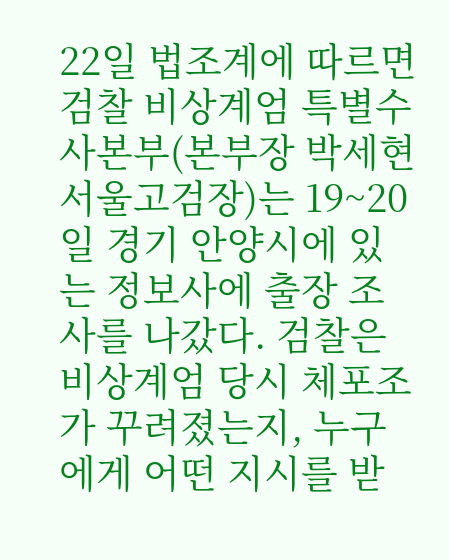22일 법조계에 따르면 검찰 비상계엄 특별수사본부(본부장 박세현 서울고검장)는 19~20일 경기 안양시에 있는 정보사에 출장 조사를 나갔다. 검찰은 비상계엄 당시 체포조가 꾸려졌는지, 누구에게 어떤 지시를 받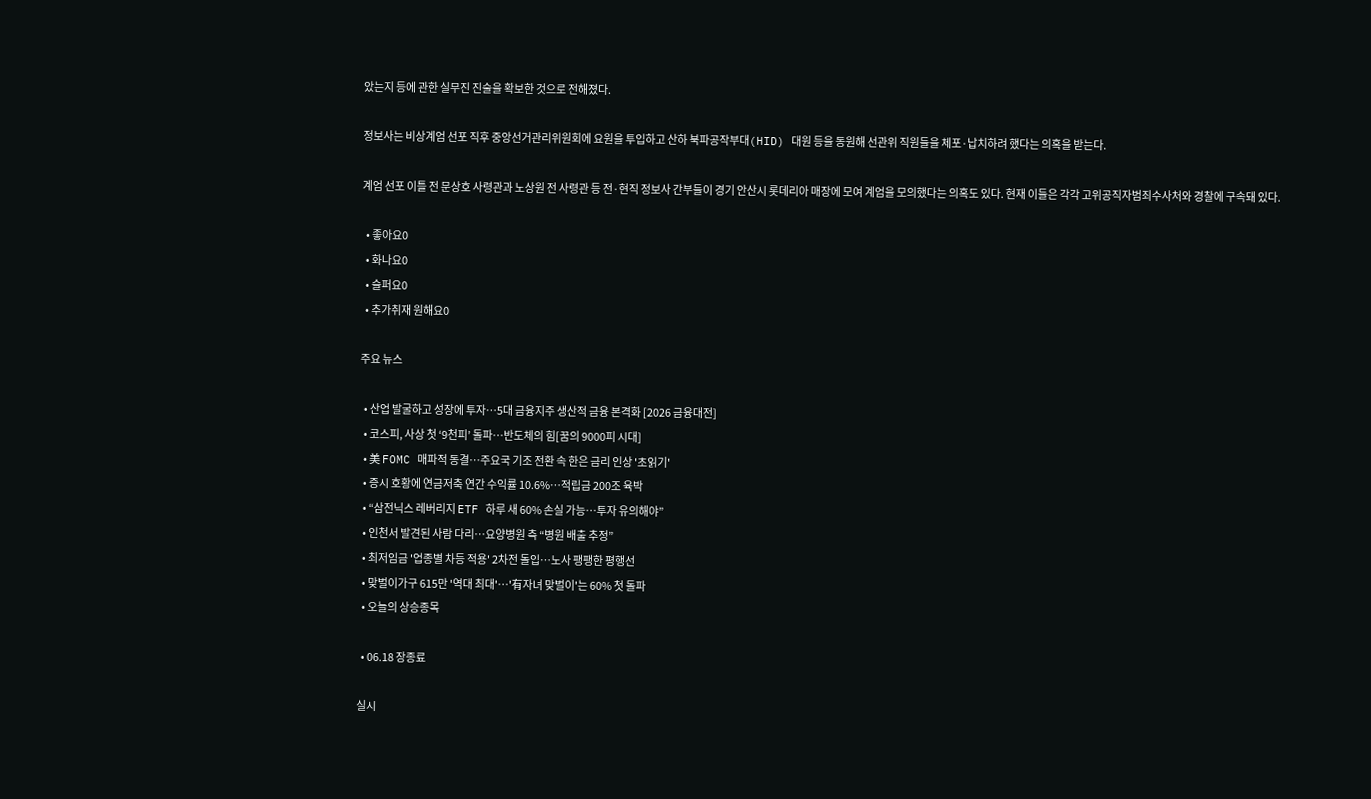았는지 등에 관한 실무진 진술을 확보한 것으로 전해졌다.

정보사는 비상계엄 선포 직후 중앙선거관리위원회에 요원을 투입하고 산하 북파공작부대(HID) 대원 등을 동원해 선관위 직원들을 체포·납치하려 했다는 의혹을 받는다.

계엄 선포 이틀 전 문상호 사령관과 노상원 전 사령관 등 전·현직 정보사 간부들이 경기 안산시 롯데리아 매장에 모여 계엄을 모의했다는 의혹도 있다. 현재 이들은 각각 고위공직자범죄수사처와 경찰에 구속돼 있다.

  • 좋아요0
  • 화나요0
  • 슬퍼요0
  • 추가취재 원해요0

주요 뉴스

  • 산업 발굴하고 성장에 투자⋯5대 금융지주 생산적 금융 본격화 [2026 금융대전]
  • 코스피, 사상 첫 ‘9천피’ 돌파…반도체의 힘[꿈의 9000피 시대]
  • 美 FOMC 매파적 동결…주요국 기조 전환 속 한은 금리 인상 '초읽기'
  • 증시 호황에 연금저축 연간 수익률 10.6%…적립금 200조 육박
  • “삼전닉스 레버리지 ETF 하루 새 60% 손실 가능…투자 유의해야”
  • 인천서 발견된 사람 다리…요양병원 측 “병원 배출 추정”
  • 최저임금 '업종별 차등 적용' 2차전 돌입⋯노사 팽팽한 평행선
  • 맞벌이가구 615만 '역대 최대'…'有자녀 맞벌이'는 60% 첫 돌파
  • 오늘의 상승종목

  • 06.18 장종료

실시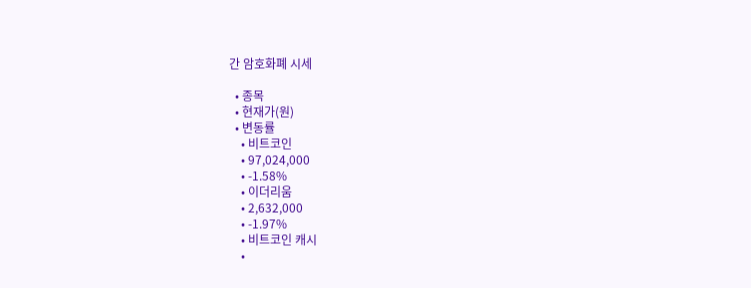간 암호화폐 시세

  • 종목
  • 현재가(원)
  • 변동률
    • 비트코인
    • 97,024,000
    • -1.58%
    • 이더리움
    • 2,632,000
    • -1.97%
    • 비트코인 캐시
    •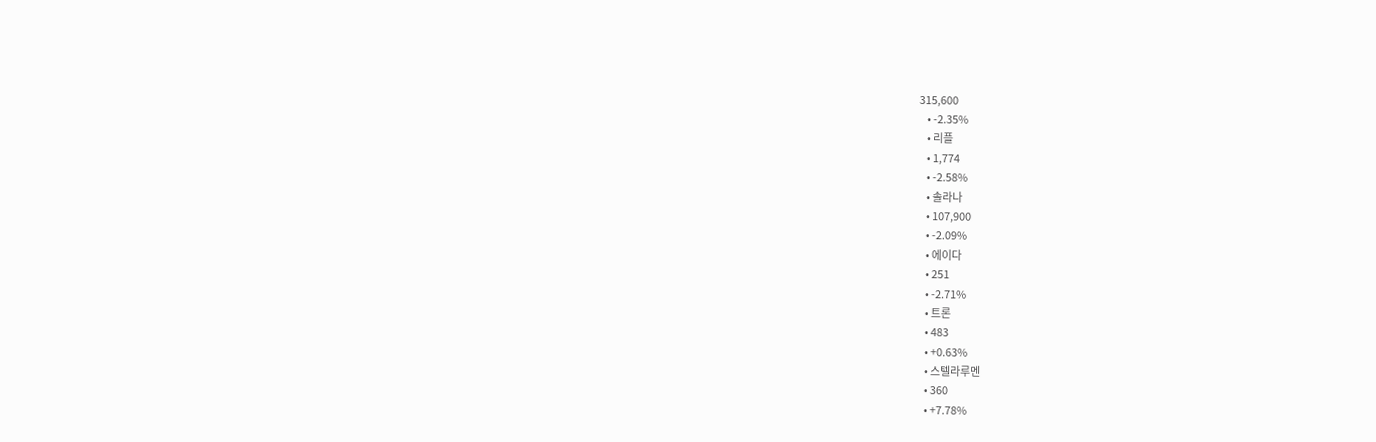315,600
    • -2.35%
    • 리플
    • 1,774
    • -2.58%
    • 솔라나
    • 107,900
    • -2.09%
    • 에이다
    • 251
    • -2.71%
    • 트론
    • 483
    • +0.63%
    • 스텔라루멘
    • 360
    • +7.78%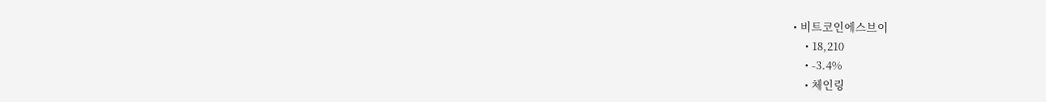• 비트코인에스브이
    • 18,210
    • -3.4%
    • 체인링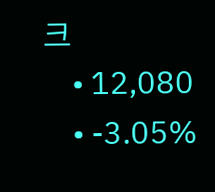크
    • 12,080
    • -3.05%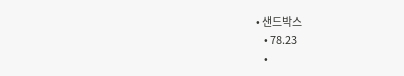• 샌드박스
    • 78.23
    •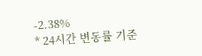-2.38%
* 24시간 변동률 기준